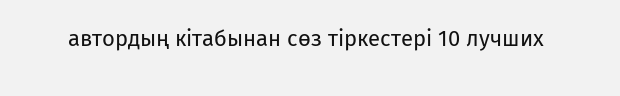автордың кітабынан сөз тіркестері 10 лучших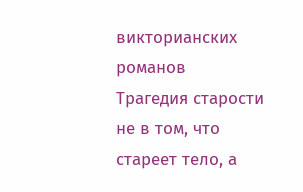викторианских романов
Трагедия старости не в том, что стареет тело, а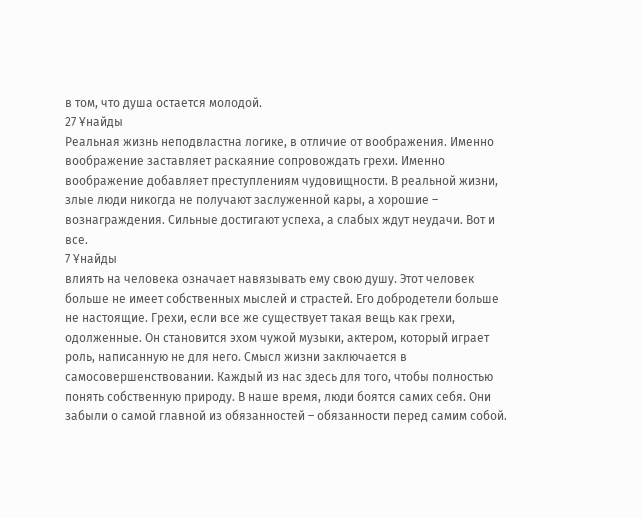в том, что душа остается молодой.
27 Ұнайды
Реальная жизнь неподвластна логике, в отличие от воображения. Именно воображение заставляет раскаяние сопровождать грехи. Именно воображение добавляет преступлениям чудовищности. В реальной жизни, злые люди никогда не получают заслуженной кары, а хорошие – вознаграждения. Сильные достигают успеха, а слабых ждут неудачи. Вот и все.
7 Ұнайды
влиять на человека означает навязывать ему свою душу. Этот человек больше не имеет собственных мыслей и страстей. Его добродетели больше не настоящие. Грехи, если все же существует такая вещь как грехи, одолженные. Он становится эхом чужой музыки, актером, который играет роль, написанную не для него. Смысл жизни заключается в самосовершенствовании. Каждый из нас здесь для того, чтобы полностью понять собственную природу. В наше время, люди боятся самих себя. Они забыли о самой главной из обязанностей – обязанности перед самим собой.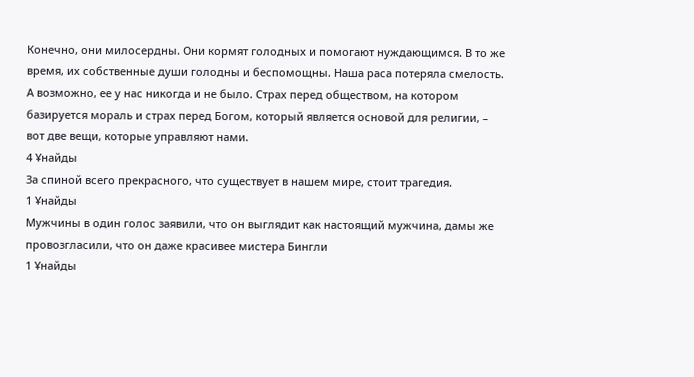Конечно, они милосердны. Они кормят голодных и помогают нуждающимся. В то же время, их собственные души голодны и беспомощны. Наша раса потеряла смелость. А возможно, ее у нас никогда и не было. Страх перед обществом, на котором базируется мораль и страх перед Богом, который является основой для религии, – вот две вещи, которые управляют нами.
4 Ұнайды
За спиной всего прекрасного, что существует в нашем мире, стоит трагедия.
1 Ұнайды
Мужчины в один голос заявили, что он выглядит как настоящий мужчина, дамы же провозгласили, что он даже красивее мистерa Бингли
1 Ұнайды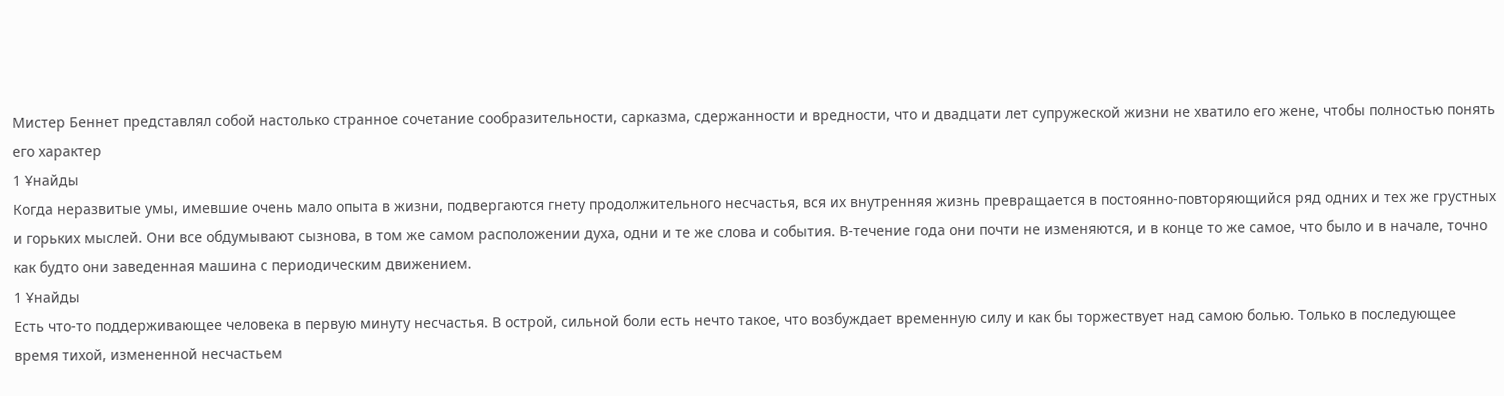Мистер Беннет представлял собой настолько странное сочетание сообразительности, сарказма, сдержанности и вредности, что и двадцати лет супружеской жизни не хватило его жене, чтобы полностью понять его характер
1 Ұнайды
Когда неразвитые умы, имевшие очень мало опыта в жизни, подвергаются гнету продолжительного несчастья, вся их внутренняя жизнь превращается в постоянно-повторяющийся ряд одних и тех же грустных и горьких мыслей. Они все обдумывают сызнова, в том же самом расположении духа, одни и те же слова и события. В-течение года они почти не изменяются, и в конце то же самое, что было и в начале, точно как будто они заведенная машина с периодическим движением.
1 Ұнайды
Есть что-то поддерживающее человека в первую минуту несчастья. В острой, сильной боли есть нечто такое, что возбуждает временную силу и как бы торжествует над самою болью. Только в последующее время тихой, измененной несчастьем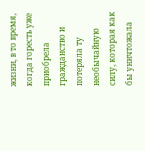жизни, в то время, когда горесть уже приобрела гражданство и потеряла ту необычайную силу, которая как бы уничтожала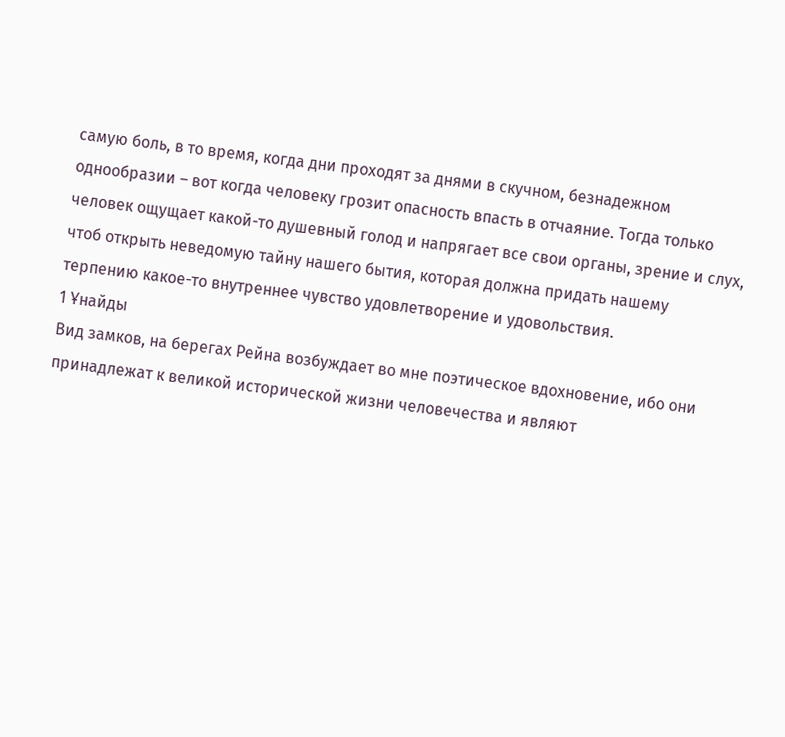самую боль, в то время, когда дни проходят за днями в скучном, безнадежном однообразии – вот когда человеку грозит опасность впасть в отчаяние. Тогда только человек ощущает какой-то душевный голод и напрягает все свои органы, зрение и слух, чтоб открыть неведомую тайну нашего бытия, которая должна придать нашему терпению какое-то внутреннее чувство удовлетворение и удовольствия.
1 Ұнайды
Вид замков, на берегах Рейна возбуждает во мне поэтическое вдохновение, ибо они принадлежат к великой исторической жизни человечества и являют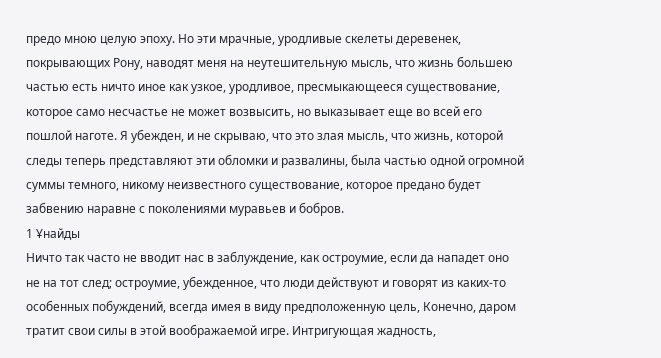предо мною целую эпоху. Но эти мрачные, уродливые скелеты деревенек, покрывающих Рону, наводят меня на неутешительную мысль, что жизнь большею частью есть ничто иное как узкое, уродливое, пресмыкающееся существование, которое само несчастье не может возвысить, но выказывает еще во всей его пошлой наготе. Я убежден, и не скрываю, что это злая мысль, что жизнь, которой следы теперь представляют эти обломки и развалины, была частью одной огромной суммы темного, никому неизвестного существование, которое предано будет забвению наравне с поколениями муравьев и бобров.
1 Ұнайды
Ничто так часто не вводит нас в заблуждение, как остроумие, если да нападет оно не на тот след; остроумие, убежденное, что люди действуют и говорят из каких-то особенных побуждений, всегда имея в виду предположенную цель, Конечно, даром тратит свои силы в этой воображаемой игре. Интригующая жадность,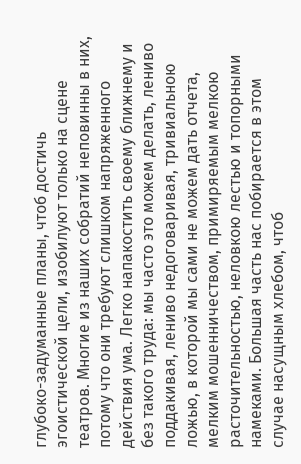глубоко-задуманные планы, чтоб достичь эгоистической цели, изобилуют только на сцене театров. Многие из наших собратий неповинны в них, потому что они требуют слишком напряженного действия ума. Легко напакостить своему ближнему и без такого труда: мы часто это можем делать, лениво поддакивая, лениво недоговаривая, тривиальною ложью, в которой мы сами не можем дать отчета, мелким мошенничеством, примиряемым мелкою расточительностью, неловкою лестью и топорными намеками. Большая часть нас побирается в этом случае насущным хлебом, чтоб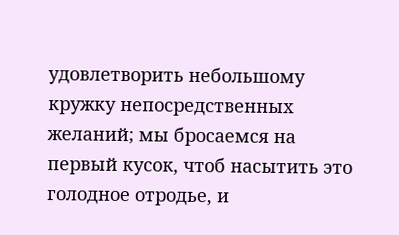удовлетворить небольшому кружку непосредственных желаний; мы бросаемся на первый кусок, чтоб насытить это голодное отродье, и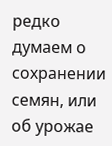редко думаем о сохранении семян, или об урожае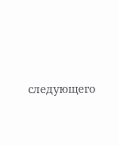следующего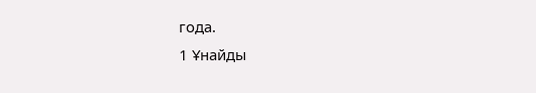года.
1 Ұнайды